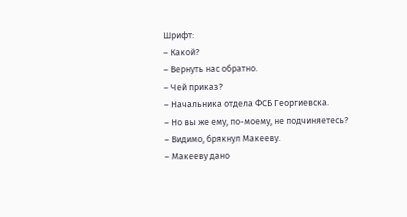Шрифт:
– Какой?
– Вернуть нас обратно.
– Чей приказ?
– Начальника отдела ФСБ Георгиевска.
– Но вы же ему, по-моему, не подчиняетесь?
– Видимо, брякнул Макееву.
– Макееву дано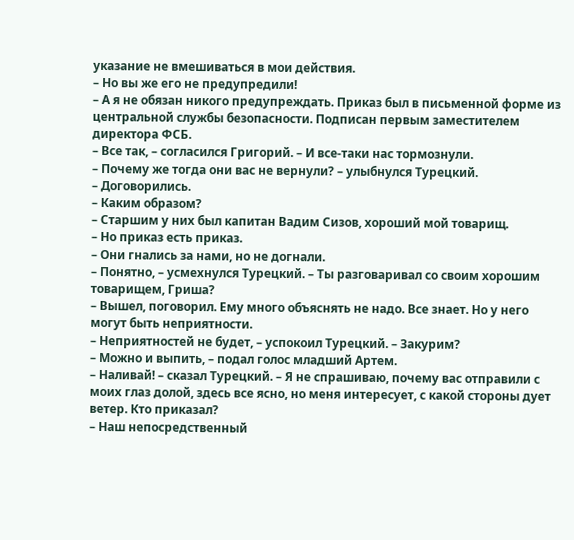указание не вмешиваться в мои действия.
– Но вы же его не предупредили!
– А я не обязан никого предупреждать. Приказ был в письменной форме из центральной службы безопасности. Подписан первым заместителем директора ФСБ.
– Все так, – согласился Григорий. – И все-таки нас тормознули.
– Почему же тогда они вас не вернули? – улыбнулся Турецкий.
– Договорились.
– Каким образом?
– Старшим у них был капитан Вадим Сизов, хороший мой товарищ.
– Но приказ есть приказ.
– Они гнались за нами, но не догнали.
– Понятно, – усмехнулся Турецкий. – Ты разговаривал со своим хорошим товарищем, Гриша?
– Вышел, поговорил. Ему много объяснять не надо. Все знает. Но у него могут быть неприятности.
– Неприятностей не будет, – успокоил Турецкий. – Закурим?
– Можно и выпить, – подал голос младший Артем.
– Наливай! – сказал Турецкий. – Я не спрашиваю, почему вас отправили с моих глаз долой, здесь все ясно, но меня интересует, с какой стороны дует ветер. Кто приказал?
– Наш непосредственный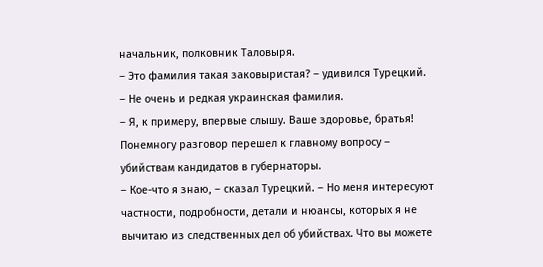начальник, полковник Таловыря.
– Это фамилия такая заковыристая? – удивился Турецкий.
– Не очень и редкая украинская фамилия.
– Я, к примеру, впервые слышу. Ваше здоровье, братья!
Понемногу разговор перешел к главному вопросу – убийствам кандидатов в губернаторы.
– Кое-что я знаю, – сказал Турецкий. – Но меня интересуют частности, подробности, детали и нюансы, которых я не вычитаю из следственных дел об убийствах. Что вы можете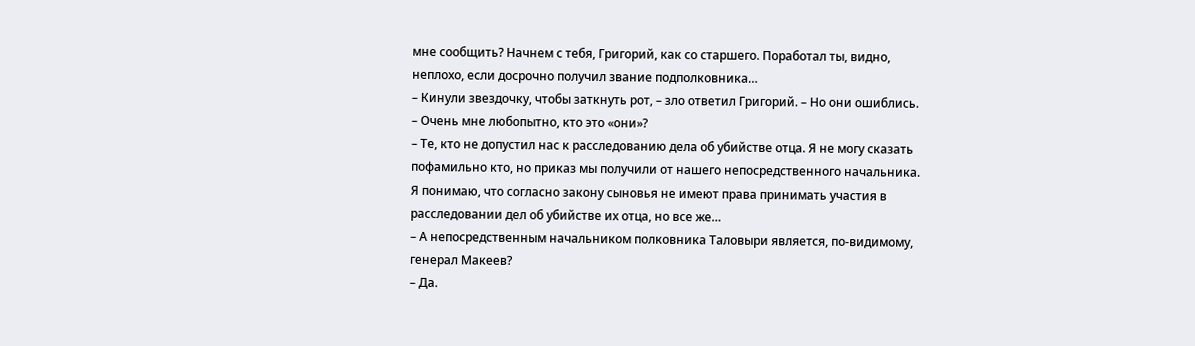мне сообщить? Начнем с тебя, Григорий, как со старшего. Поработал ты, видно, неплохо, если досрочно получил звание подполковника…
– Кинули звездочку, чтобы заткнуть рот, – зло ответил Григорий. – Но они ошиблись.
– Очень мне любопытно, кто это «они»?
– Те, кто не допустил нас к расследованию дела об убийстве отца. Я не могу сказать пофамильно кто, но приказ мы получили от нашего непосредственного начальника. Я понимаю, что согласно закону сыновья не имеют права принимать участия в расследовании дел об убийстве их отца, но все же…
– А непосредственным начальником полковника Таловыри является, по-видимому, генерал Макеев?
– Да.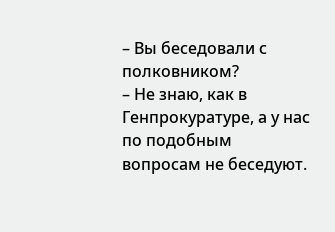– Вы беседовали с полковником?
– Не знаю, как в Генпрокуратуре, а у нас по подобным вопросам не беседуют.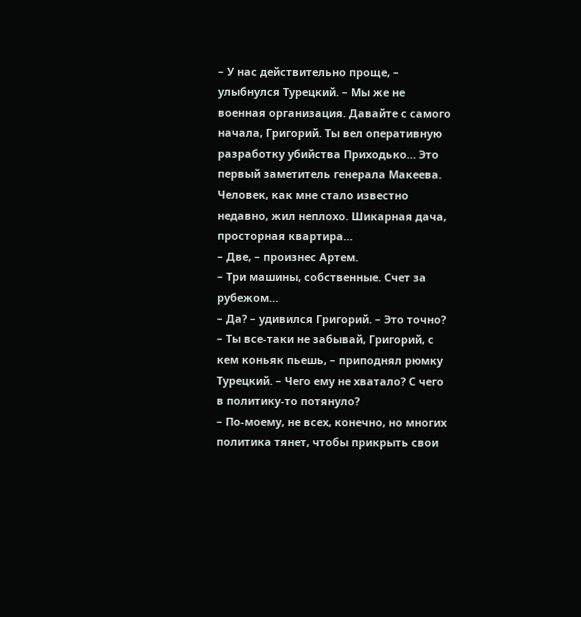– У нас действительно проще, – улыбнулся Турецкий. – Мы же не военная организация. Давайте с самого начала, Григорий. Ты вел оперативную разработку убийства Приходько… Это первый заметитель генерала Макеева. Человек, как мне стало известно недавно, жил неплохо. Шикарная дача, просторная квартира…
– Две, – произнес Артем.
– Три машины, собственные. Счет за рубежом…
– Да? – удивился Григорий. – Это точно?
– Ты все-таки не забывай, Григорий, с кем коньяк пьешь, – приподнял рюмку Турецкий. – Чего ему не хватало? С чего в политику-то потянуло?
– По-моему, не всех, конечно, но многих политика тянет, чтобы прикрыть свои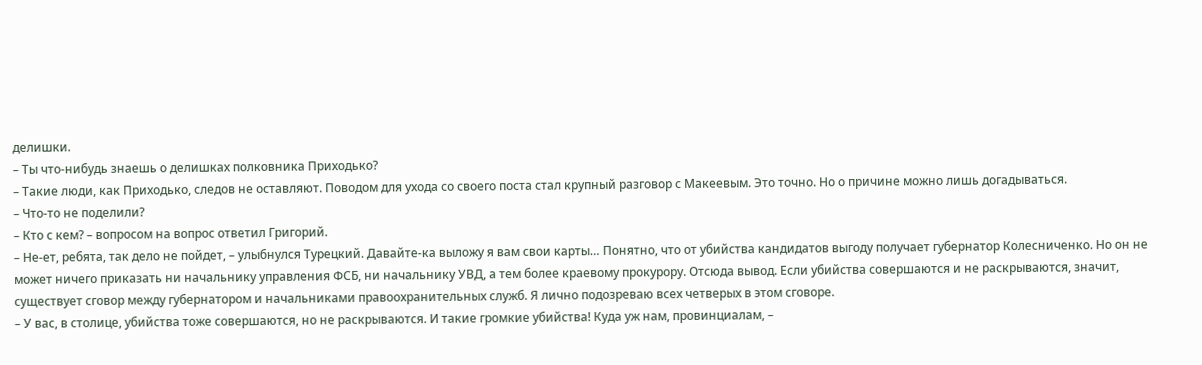делишки.
– Ты что-нибудь знаешь о делишках полковника Приходько?
– Такие люди, как Приходько, следов не оставляют. Поводом для ухода со своего поста стал крупный разговор с Макеевым. Это точно. Но о причине можно лишь догадываться.
– Что-то не поделили?
– Кто с кем? – вопросом на вопрос ответил Григорий.
– Не-ет, ребята, так дело не пойдет, – улыбнулся Турецкий. Давайте-ка выложу я вам свои карты… Понятно, что от убийства кандидатов выгоду получает губернатор Колесниченко. Но он не может ничего приказать ни начальнику управления ФСБ, ни начальнику УВД, а тем более краевому прокурору. Отсюда вывод. Если убийства совершаются и не раскрываются, значит, существует сговор между губернатором и начальниками правоохранительных служб. Я лично подозреваю всех четверых в этом сговоре.
– У вас, в столице, убийства тоже совершаются, но не раскрываются. И такие громкие убийства! Куда уж нам, провинциалам, –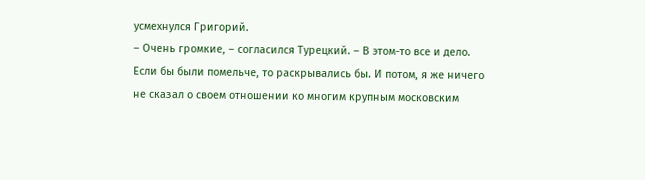усмехнулся Григорий.
– Очень громкие, – согласился Турецкий. – В этом-то все и дело. Если бы были помельче, то раскрывались бы. И потом, я же ничего не сказал о своем отношении ко многим крупным московским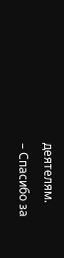деятелям.
– Спасибо за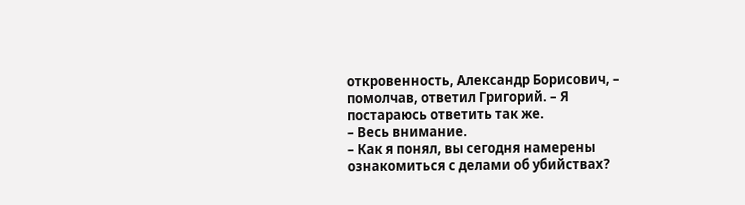откровенность, Александр Борисович, – помолчав, ответил Григорий. – Я постараюсь ответить так же.
– Весь внимание.
– Как я понял, вы сегодня намерены ознакомиться с делами об убийствах?